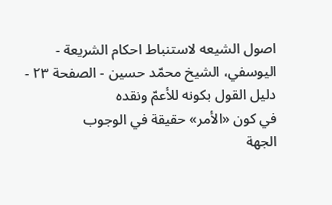اصول الشيعه لاستنباط احكام الشريعة - اليوسفي، الشيخ محمّد حسين - الصفحة ٢٣ - دليل القول بكونه للأعمّ ونقده
في كون «الأمر» حقيقة في الوجوب
الجهة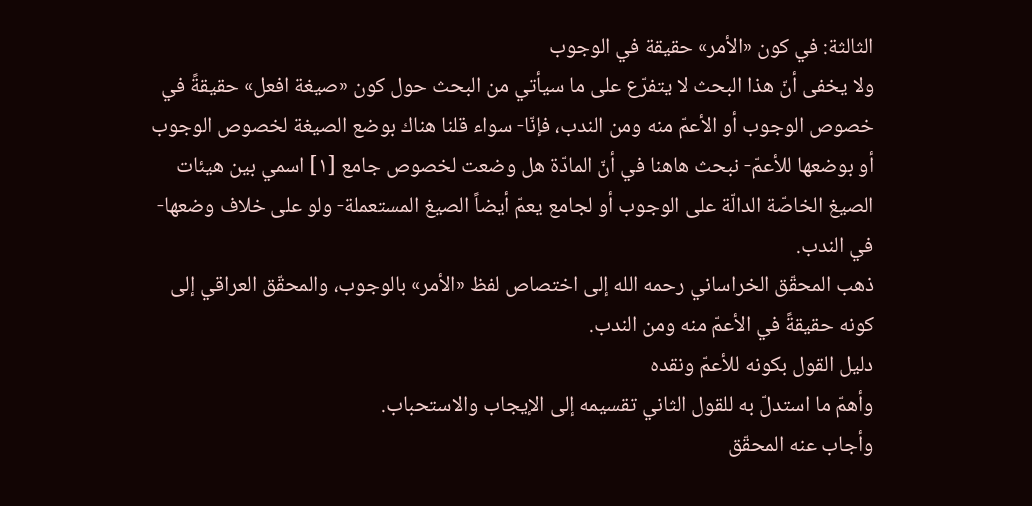الثالثة: في كون «الأمر» حقيقة في الوجوب
ولا يخفى أنّ هذا البحث لا يتفرّع على ما سيأتي من البحث حول كون «صيغة افعل» حقيقةً في خصوص الوجوب أو الأعمّ منه ومن الندب، فإنّا- سواء قلنا هناك بوضع الصيغة لخصوص الوجوب أو بوضعها للأعمّ- نبحث هاهنا في أنّ المادّة هل وضعت لخصوص جامع [١] اسمي بين هيئات الصيغ الخاصّة الدالّة على الوجوب أو لجامع يعمّ أيضاً الصيغ المستعملة- ولو على خلاف وضعها- في الندب.
ذهب المحقّق الخراساني رحمه الله إلى اختصاص لفظ «الأمر» بالوجوب، والمحقّق العراقي إلى كونه حقيقةً في الأعمّ منه ومن الندب.
دليل القول بكونه للأعمّ ونقده
وأهمّ ما استدلّ به للقول الثاني تقسيمه إلى الإيجاب والاستحباب.
وأجاب عنه المحقّق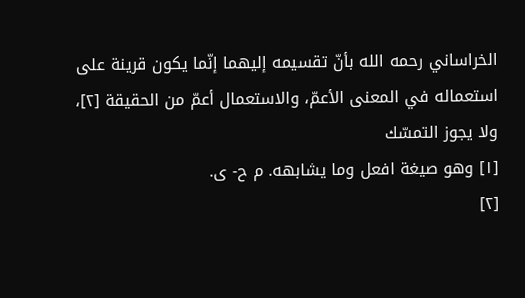الخراساني رحمه الله بأنّ تقسيمه إليهما إنّما يكون قرينة على استعماله في المعنى الأعمّ، والاستعمال أعمّ من الحقيقة [٢]، ولا يجوز التمسّك
[١] وهو صيغة افعل وما يشابهه. م ح- ى.
[٢]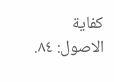كفاية الاصول: ٨٤.